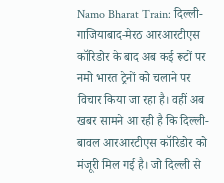Namo Bharat Train: दिल्ली-गाजियाबाद-मेरठ आरआरटीएस कॉरिडोर के बाद अब कई रूटों पर नमो भारत ट्रेनों को चलाने पर विचार किया जा रहा है। वहीं अब खबर सामने आ रही है कि दिल्ली-बावल आरआरटीएस कॉरिडोर को मंजूरी मिल गई है। जो दिल्ली से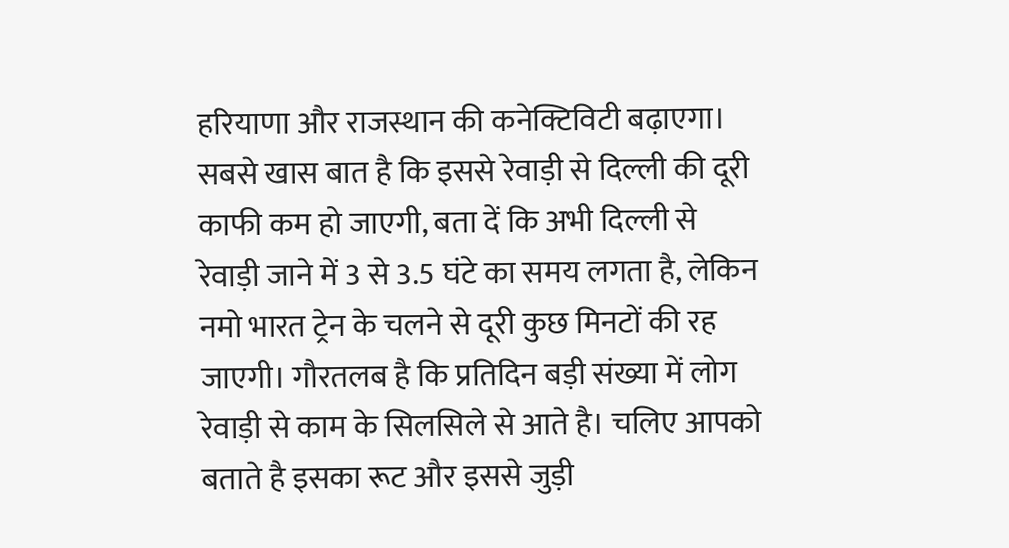हरियाणा और राजस्थान की कनेक्टिविटी बढ़ाएगा। सबसे खास बात है कि इससे रेवाड़ी से दिल्ली की दूरी काफी कम हो जाएगी, बता दें कि अभी दिल्ली से रेवाड़ी जाने में 3 से 3.5 घंटे का समय लगता है, लेकिन नमो भारत ट्रेन के चलने से दूरी कुछ मिनटों की रह जाएगी। गौरतलब है कि प्रतिदिन बड़ी संख्या में लोग रेवाड़ी से काम के सिलसिले से आते है। चलिए आपको बताते है इसका रूट और इससे जुड़ी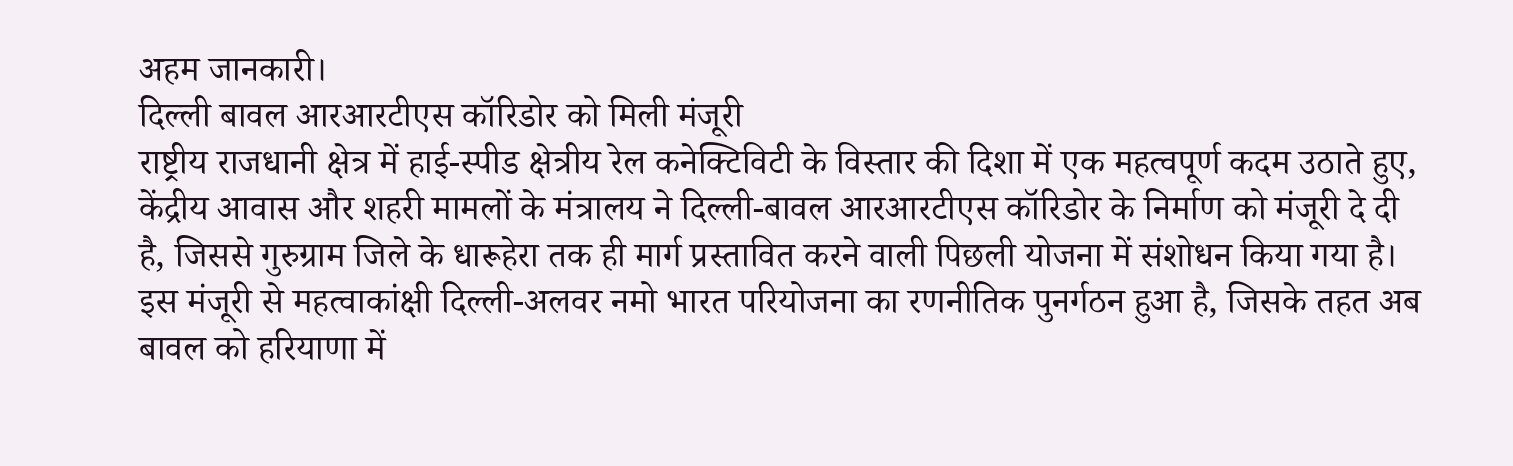अहम जानकारी।
दिल्ली बावल आरआरटीएस कॉरिडोर को मिली मंजूरी
राष्ट्रीय राजधानी क्षेत्र में हाई-स्पीड क्षेत्रीय रेल कनेक्टिविटी के विस्तार की दिशा में एक महत्वपूर्ण कदम उठाते हुए, केंद्रीय आवास और शहरी मामलों के मंत्रालय ने दिल्ली-बावल आरआरटीएस कॉरिडोर के निर्माण को मंजूरी दे दी है, जिससे गुरुग्राम जिले के धारूहेरा तक ही मार्ग प्रस्तावित करने वाली पिछली योजना में संशोधन किया गया है।
इस मंजूरी से महत्वाकांक्षी दिल्ली-अलवर नमो भारत परियोजना का रणनीतिक पुनर्गठन हुआ है, जिसके तहत अब बावल को हरियाणा में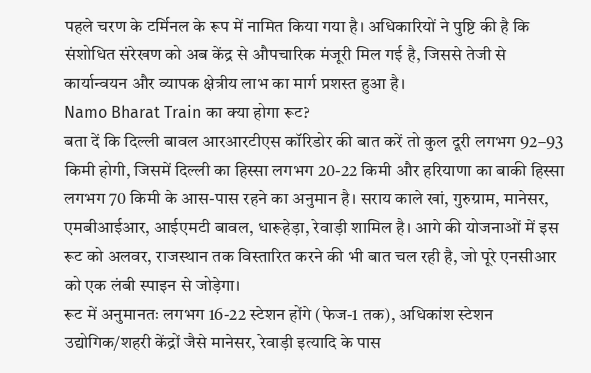पहले चरण के टर्मिनल के रूप में नामित किया गया है। अधिकारियों ने पुष्टि की है कि संशोधित संरेखण को अब केंद्र से औपचारिक मंजूरी मिल गई है, जिससे तेजी से कार्यान्वयन और व्यापक क्षेत्रीय लाभ का मार्ग प्रशस्त हुआ है।
Namo Bharat Train का क्या होगा रूट?
बता दें कि दिल्ली बावल आरआरटीएस कॉरिडोर की बात करें तो कुल दूरी लगभग 92–93 किमी होगी, जिसमें दिल्ली का हिस्सा लगभग 20-22 किमी और हरियाणा का बाकी हिस्सा लगभग 70 किमी के आस-पास रहने का अनुमान है। सराय काले खां, गुरुग्राम, मानेसर, एमबीआईआर, आईएमटी बावल, धारूहेड़ा, रेवाड़ी शामिल है। आगे की योजनाओं में इस रूट को अलवर, राजस्थान तक विस्तारित करने की भी बात चल रही है, जो पूरे एनसीआर को एक लंबी स्पाइन से जोड़ेगा।
रूट में अनुमानतः लगभग 16-22 स्टेशन होंगे (फेज-1 तक), अधिकांश स्टेशन उद्योगिक/शहरी केंद्रों जैसे मानेसर, रेवाड़ी इत्यादि के पास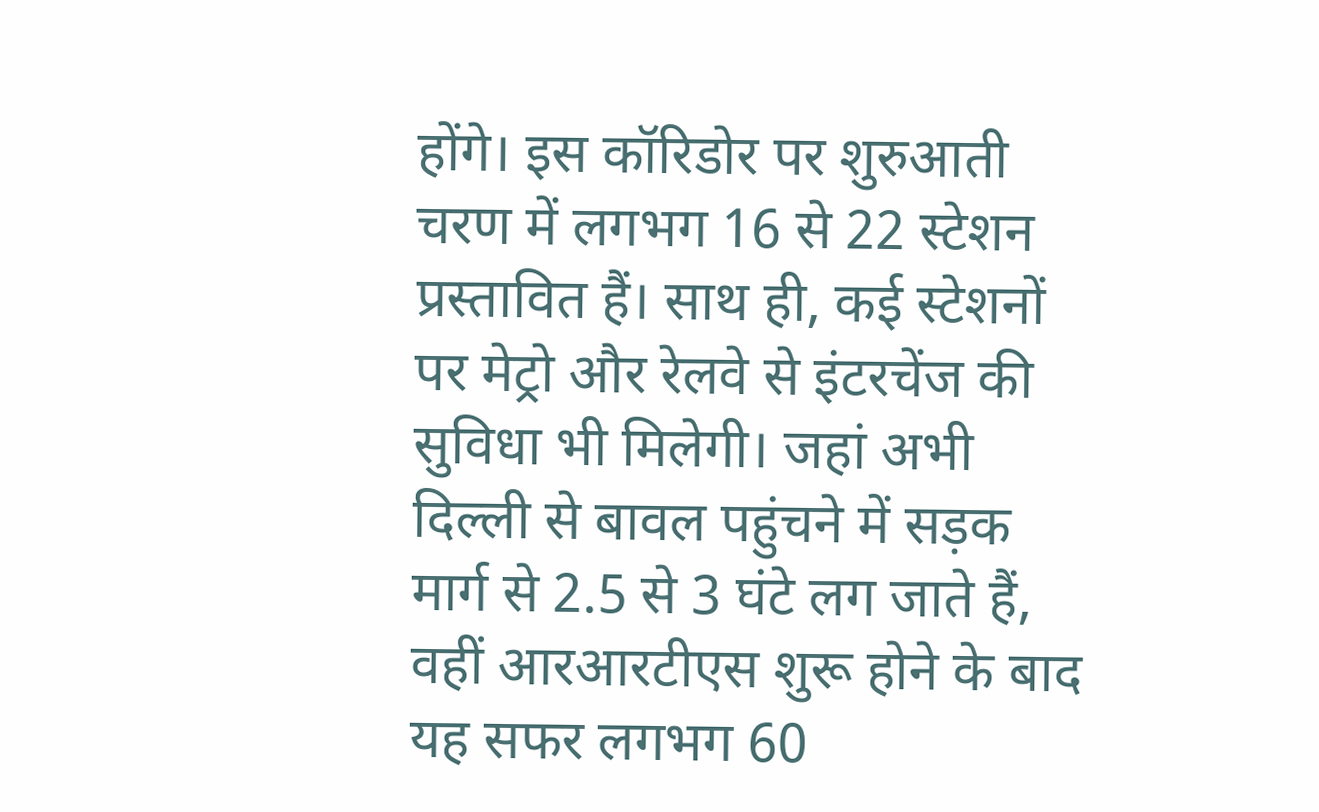होंगे। इस कॉरिडोर पर शुरुआती चरण में लगभग 16 से 22 स्टेशन प्रस्तावित हैं। साथ ही, कई स्टेशनों पर मेट्रो और रेलवे से इंटरचेंज की सुविधा भी मिलेगी। जहां अभी दिल्ली से बावल पहुंचने में सड़क मार्ग से 2.5 से 3 घंटे लग जाते हैं, वहीं आरआरटीएस शुरू होने के बाद यह सफर लगभग 60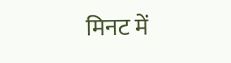मिनट में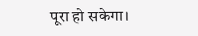पूरा हो सकेगा।